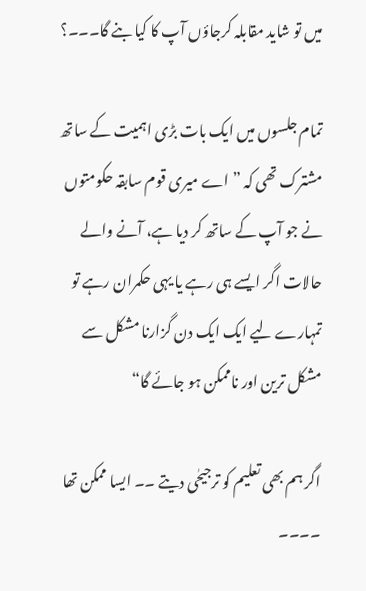میں تو شاید مقابلہ کرجاؤں آپ کا کیا بنے گا۔۔۔؟

تمام جلسوں میں ایک بات بڑی اہمیت کے ساتھ مشترک تھی کہ ”اے میری قوم سابقہ حکومتوں نے جو آپ کے ساتھ کر دیا ہے، آنے والے حالات اگر ایسے ہی رہے یا یہی حکمران رہے تو تمہارے لیے ایک ایک دن گزارنا مشکل سے مشکل ترین اور ناممکن ہو جائے گا“

اگر ہم بھی تعلیم کو ترجیحٰی دیتے ۔۔ ایسا ممکن تھا ۔۔۔۔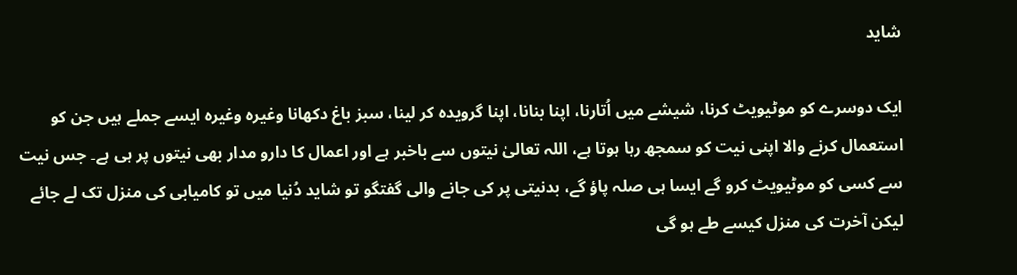شاید

ایک دوسرے کو موٹیویٹ کرنا، شیشے میں اُتارنا، اپنا بنانا، اپنا گرویدہ کر لینا، سبز باغ دکھانا وغیرہ وغیرہ ایسے جملے ہیں جن کو استعمال کرنے والا اپنی نیت کو سمجھ رہا ہوتا ہے، اللہ تعالیٰ نیتوں سے باخبر ہے اور اعمال کا دارو مدار بھی نیتوں پر ہی ہے۔ جس نیت سے کسی کو موٹیویٹ کرو گے ایسا ہی صلہ پاؤ گے، بدنیتی پر کی جانے والی گفتگو تو شاید دُنیا میں تو کامیابی کی منزل تک لے جائے لیکن آخرت کی منزل کیسے طے ہو گی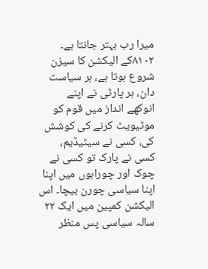میرا رب بہتر جانتا ہے۔ ۸۱۰۲کے الیکشن کا سیزن شروع ہوتا ہے، ہر سیاست دان، ہر پارٹی نے اپنے انوکھے انداز میں قوم کو موٹیویٹ کرنے کی کوشش کی، کسی نے سیٹیڈیم، کسی نے پارک تو کسی نے چوک اور چوراہوں میں اپنا اپنا سیاسی چورن بیچا۔ اس الیکشن کمپین میں ایک ۲۲ سالہ سیاسی پس منظر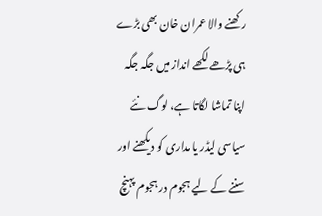رکھنے والا عمران خان بھی بڑے ہی پڑھے لکھے انداز میں جگہ جگہ اپنا تماشا لگاتا ہے، لوگ نئے سیاسی لیڈر یا مداری کو دیکھنے اور سننے کے لیے ہجوم در ہجوم پہنچ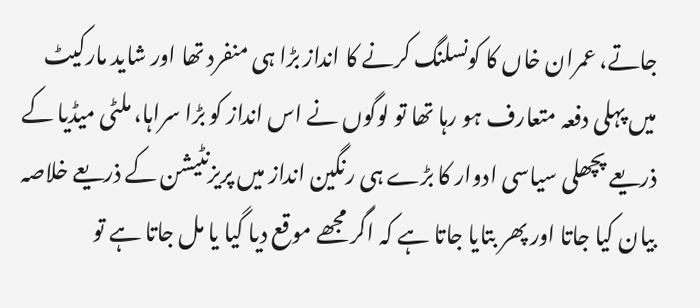جاتے، عمران خاں کا کونسلنگ کرنے کا انداز بڑا ہی منفرد تھا اور شاید مارکیٹ میں پہلی دفعہ متعارف ہو رہا تھا تو لوگوں نے اس انداز کو بڑا سراہا، ملٹی میڈیا کے ذریعے پچھلی سیاسی ادوار کا بڑے ہی رنگین انداز میں پریزنٹیشن کے ذریعے خلاصہ بیان کیا جاتا اور پھر بتایا جاتا ہے کہ اگر مجھے موقع دیا گیا یا مل جاتا ہے تو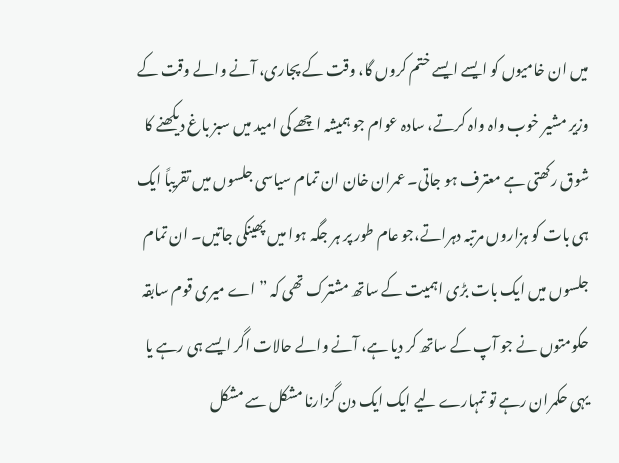میں ان خامیوں کو ایسے ایسے ختم کروں گا، وقت کے پجاری، آنے والے وقت کے وزیر مشیر خوب واہ واہ کرتے، سادہ عوام جو ہمیشہ اچھے کی امید میں سبز باغ دیکھنے کا شوق رکھتی ہے معترف ہو جاتی۔ عمران خان ان تمام سیاسی جلسوں میں تقریباً ایک ہی بات کو ہزاروں مرتبہ دہراتے،جو عام طور پر ہر جگہ ہوا میں پھینکی جاتیں۔ ان تمام جلسوں میں ایک بات بڑی اہمیت کے ساتھ مشترک تھی کہ ”اے میری قوم سابقہ حکومتوں نے جو آپ کے ساتھ کر دیا ہے، آنے والے حالات اگر ایسے ہی رہے یا یہی حکمران رہے تو تمہارے لیے ایک ایک دن گزارنا مشکل سے مشکل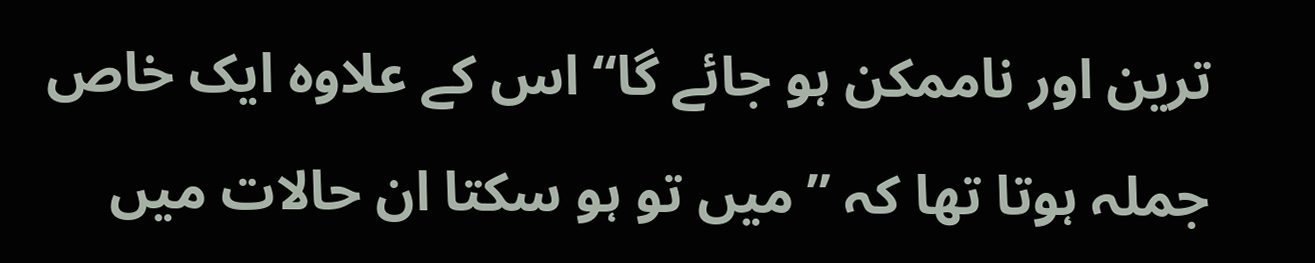ترین اور ناممکن ہو جائے گا“ اس کے علاوہ ایک خاص جملہ ہوتا تھا کہ ”میں تو ہو سکتا ان حالات میں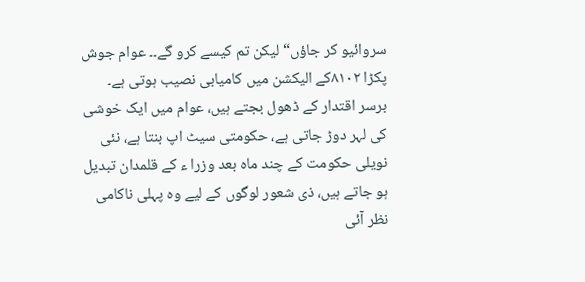سروائیو کر جاؤں“ لیکن تم کیسے کرو گے۔۔ عوام جوش پکڑا ۸۱۰۲کے الیکشن میں کامیابی نصیب ہوتی ہے۔ برسر اقتدار کے ڈھول بجتے ہیں، عوام میں ایک خوشی کی لہر دوڑ جاتی ہے، حکومتی سیٹ اپ بنتا ہے، نئی نویلی حکومت کے چند ماہ بعد وزرا ء کے قلمدان تبدیل ہو جاتے ہیں، ذی شعور لوگوں کے لیے وہ پہلی ناکامی نظر آئی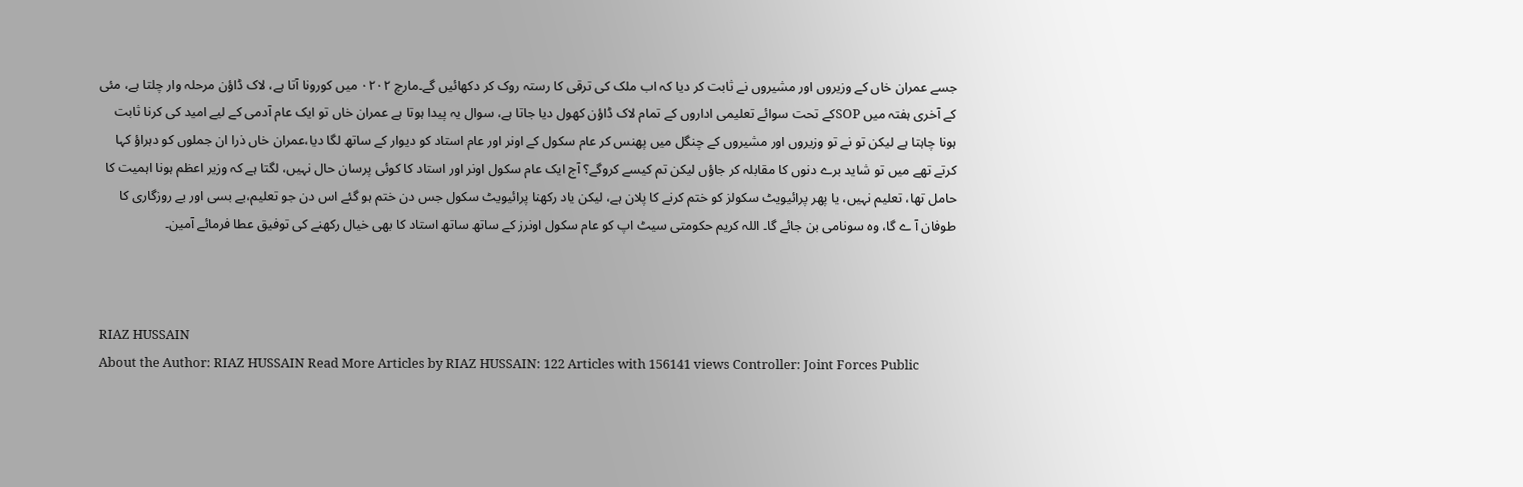جسے عمران خاں کے وزیروں اور مشیروں نے ثابت کر دیا کہ اب ملک کی ترقی کا رستہ روک کر دکھائیں گے۔مارچ ۰۲۰۲ میں کورونا آتا ہے، لاک ڈاؤن مرحلہ وار چلتا ہے، مئی کے آخری ہفتہ میں SOPکے تحت سوائے تعلیمی اداروں کے تمام لاک ڈاؤن کھول دیا جاتا ہے، سوال یہ پیدا ہوتا ہے عمران خاں تو ایک عام آدمی کے لیے امید کی کرنا ثابت ہونا چاہتا ہے لیکن تو نے تو وزیروں اور مشیروں کے چنگل میں پھنس کر عام سکول کے اونر اور عام استاد کو دیوار کے ساتھ لگا دیا،عمران خاں ذرا ان جملوں کو دہراؤ کہا کرتے تھے میں تو شاید برے دنوں کا مقابلہ کر جاؤں لیکن تم کیسے کروگے؟ آج ایک عام سکول اونر اور استاد کا کوئی پرسان حال نہیں، لگتا ہے کہ وزیر اعظم ہونا اہمیت کا حامل تھا، تعلیم نہیں، یا پھر پرائیویٹ سکولز کو ختم کرنے کا پلان ہے، لیکن یاد رکھنا پرائیویٹ سکول جس دن ختم ہو گئے اس دن جو تعلیم،بے بسی اور بے روزگاری کا طوفان آ ے گا، وہ سونامی بن جائے گا۔ اللہ کریم حکومتی سیٹ اپ کو عام سکول اونرز کے ساتھ ساتھ استاد کا بھی خیال رکھنے کی توفیق عطا فرمائے آمین۔



RIAZ HUSSAIN
About the Author: RIAZ HUSSAIN Read More Articles by RIAZ HUSSAIN: 122 Articles with 156141 views Controller: Joint Forces Public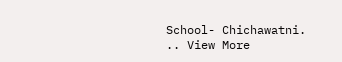School- Chichawatni. .. View More